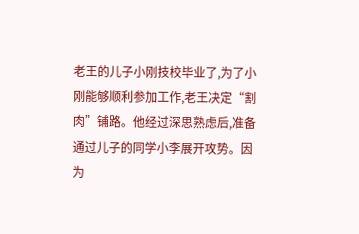老王的儿子小刚技校毕业了,为了小刚能够顺利参加工作,老王决定“割肉”铺路。他经过深思熟虑后,准备通过儿子的同学小李展开攻势。因为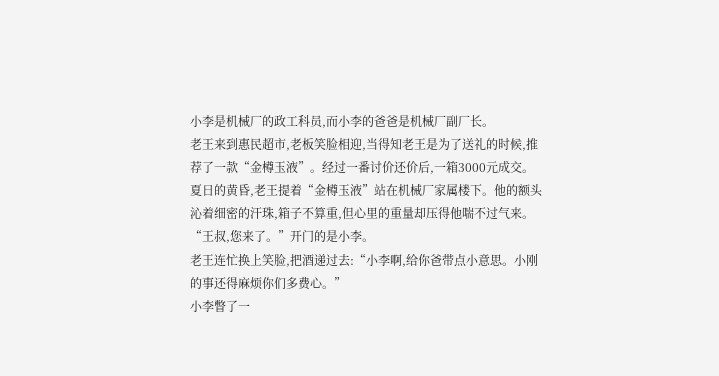小李是机械厂的政工科员,而小李的爸爸是机械厂副厂长。
老王来到惠民超市,老板笑脸相迎,当得知老王是为了送礼的时候,推荐了一款“金樽玉液”。经过一番讨价还价后,一箱3000元成交。
夏日的黄昏,老王提着“金樽玉液”站在机械厂家属楼下。他的额头沁着细密的汗珠,箱子不算重,但心里的重量却压得他喘不过气来。
“王叔,您来了。”开门的是小李。
老王连忙换上笑脸,把酒递过去:“小李啊,给你爸带点小意思。小刚的事还得麻烦你们多费心。”
小李瞥了一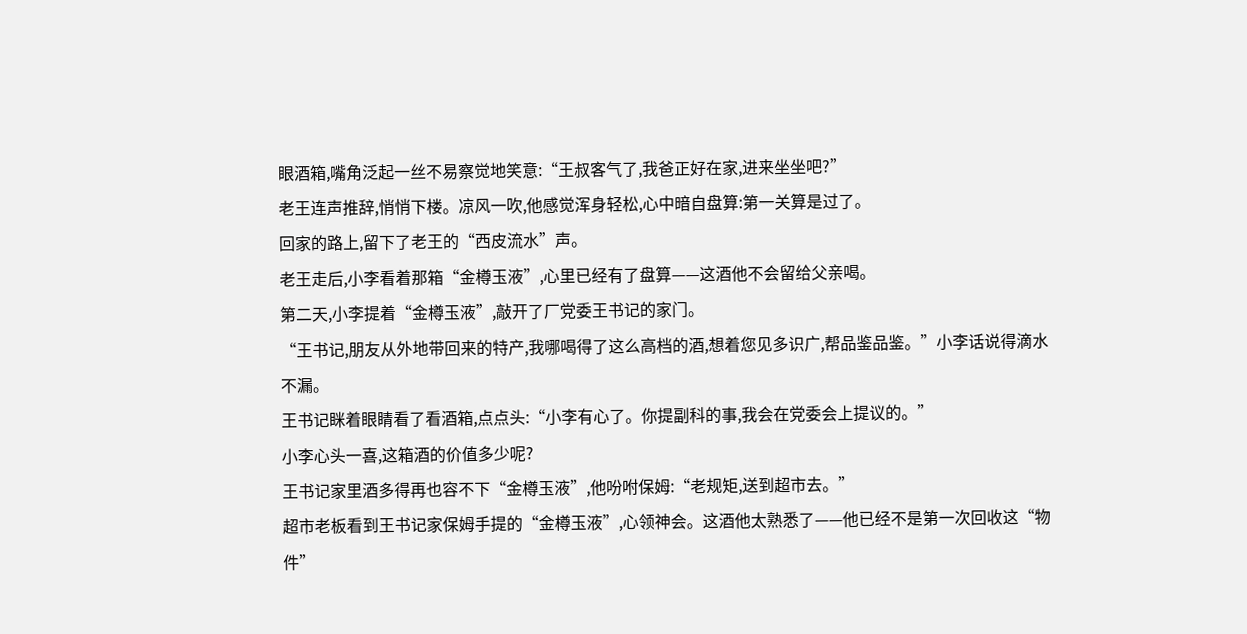眼酒箱,嘴角泛起一丝不易察觉地笑意:“王叔客气了,我爸正好在家,进来坐坐吧?”
老王连声推辞,悄悄下楼。凉风一吹,他感觉浑身轻松,心中暗自盘算:第一关算是过了。
回家的路上,留下了老王的“西皮流水”声。
老王走后,小李看着那箱“金樽玉液”,心里已经有了盘算——这酒他不会留给父亲喝。
第二天,小李提着“金樽玉液”,敲开了厂党委王书记的家门。
“王书记,朋友从外地带回来的特产,我哪喝得了这么高档的酒,想着您见多识广,帮品鉴品鉴。”小李话说得滴水不漏。
王书记眯着眼睛看了看酒箱,点点头:“小李有心了。你提副科的事,我会在党委会上提议的。”
小李心头一喜,这箱酒的价值多少呢?
王书记家里酒多得再也容不下“金樽玉液”,他吩咐保姆:“老规矩,送到超市去。”
超市老板看到王书记家保姆手提的“金樽玉液”,心领神会。这酒他太熟悉了——他已经不是第一次回收这“物件”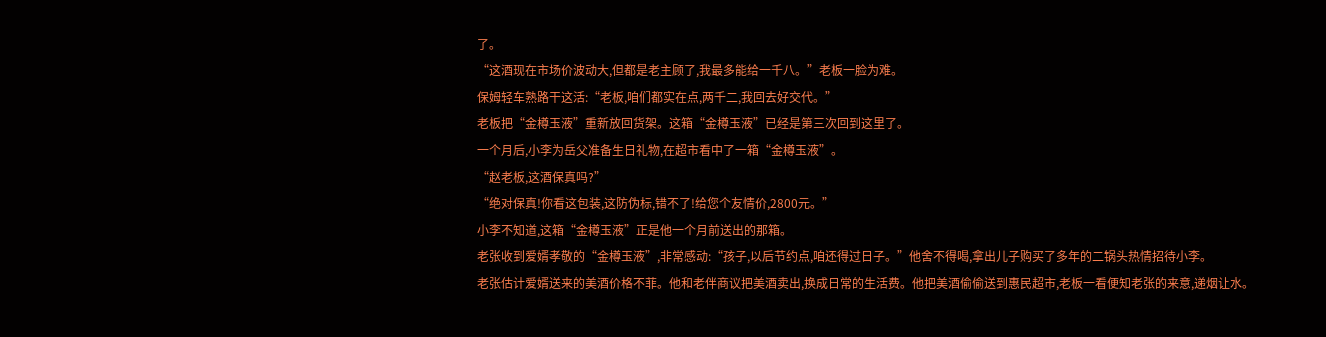了。
“这酒现在市场价波动大,但都是老主顾了,我最多能给一千八。”老板一脸为难。
保姆轻车熟路干这活:“老板,咱们都实在点,两千二,我回去好交代。”
老板把“金樽玉液”重新放回货架。这箱“金樽玉液”已经是第三次回到这里了。
一个月后,小李为岳父准备生日礼物,在超市看中了一箱“金樽玉液”。
“赵老板,这酒保真吗?”
“绝对保真!你看这包装,这防伪标,错不了!给您个友情价,2800元。”
小李不知道,这箱“金樽玉液”正是他一个月前送出的那箱。
老张收到爱婿孝敬的“金樽玉液”,非常感动:“孩子,以后节约点,咱还得过日子。”他舍不得喝,拿出儿子购买了多年的二锅头热情招待小李。
老张估计爱婿送来的美酒价格不菲。他和老伴商议把美酒卖出,换成日常的生活费。他把美酒偷偷送到惠民超市,老板一看便知老张的来意,递烟让水。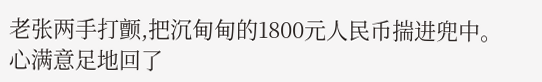老张两手打颤,把沉甸甸的1800元人民币揣进兜中。心满意足地回了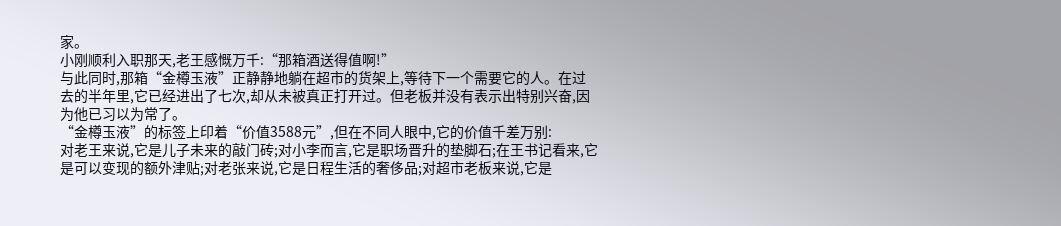家。
小刚顺利入职那天,老王感慨万千:“那箱酒送得值啊!”
与此同时,那箱“金樽玉液”正静静地躺在超市的货架上,等待下一个需要它的人。在过去的半年里,它已经进出了七次,却从未被真正打开过。但老板并没有表示出特别兴奋,因为他已习以为常了。
“金樽玉液”的标签上印着“价值3588元”,但在不同人眼中,它的价值千差万别:
对老王来说,它是儿子未来的敲门砖;对小李而言,它是职场晋升的垫脚石;在王书记看来,它是可以变现的额外津贴;对老张来说,它是日程生活的奢侈品;对超市老板来说,它是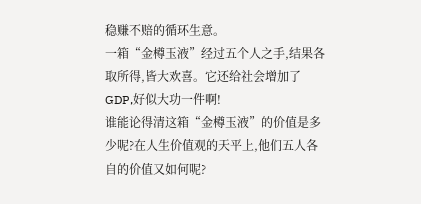稳赚不赔的循环生意。
一箱“金樽玉液”经过五个人之手,结果各取所得,皆大欢喜。它还给社会增加了GDP,好似大功一件啊!
谁能论得清这箱“金樽玉液”的价值是多少呢?在人生价值观的天平上,他们五人各自的价值又如何呢?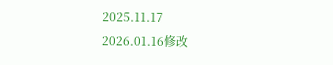2025.11.17
2026.01.16修改